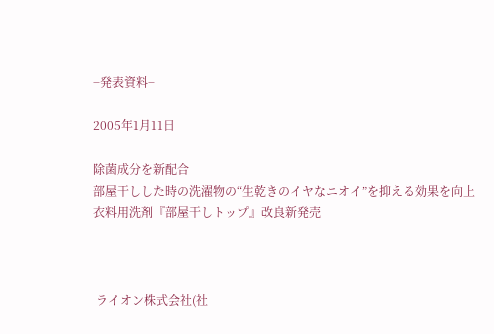−発表資料−

2005年1月11日

除菌成分を新配合
部屋干しした時の洗濯物の“生乾きのイヤなニオイ”を抑える効果を向上
衣料用洗剤『部屋干しトップ』改良新発売



 ライオン株式会社(社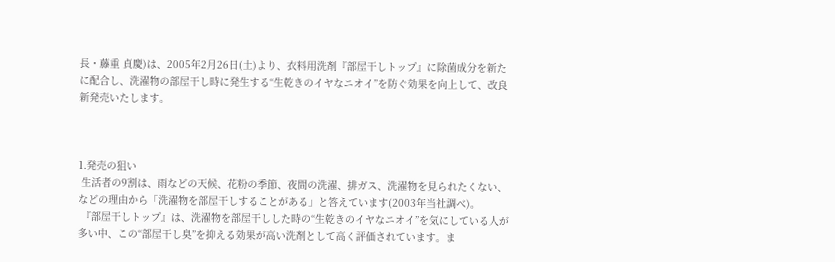長・藤重 貞慶)は、2005年2月26日(土)より、衣料用洗剤『部屋干しトップ』に除菌成分を新たに配合し、洗濯物の部屋干し時に発生する“生乾きのイヤなニオイ”を防ぐ効果を向上して、改良新発売いたします。



1.発売の狙い
 生活者の9割は、雨などの天候、花粉の季節、夜間の洗濯、排ガス、洗濯物を見られたくない、などの理由から「洗濯物を部屋干しすることがある」と答えています(2003年当社調べ)。
 『部屋干しトップ』は、洗濯物を部屋干しした時の“生乾きのイヤなニオイ”を気にしている人が多い中、この“部屋干し臭”を抑える効果が高い洗剤として高く評価されています。ま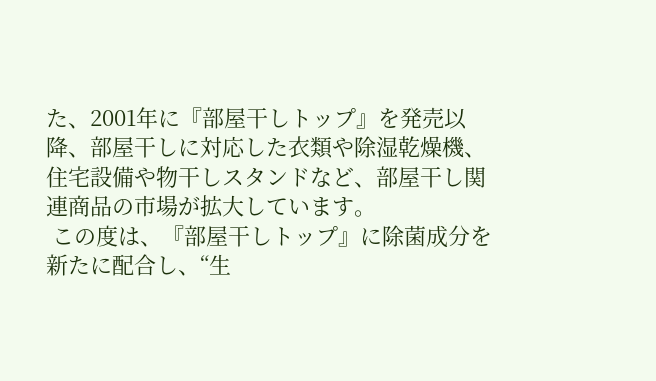た、2001年に『部屋干しトップ』を発売以降、部屋干しに対応した衣類や除湿乾燥機、住宅設備や物干しスタンドなど、部屋干し関連商品の市場が拡大しています。
 この度は、『部屋干しトップ』に除菌成分を新たに配合し、“生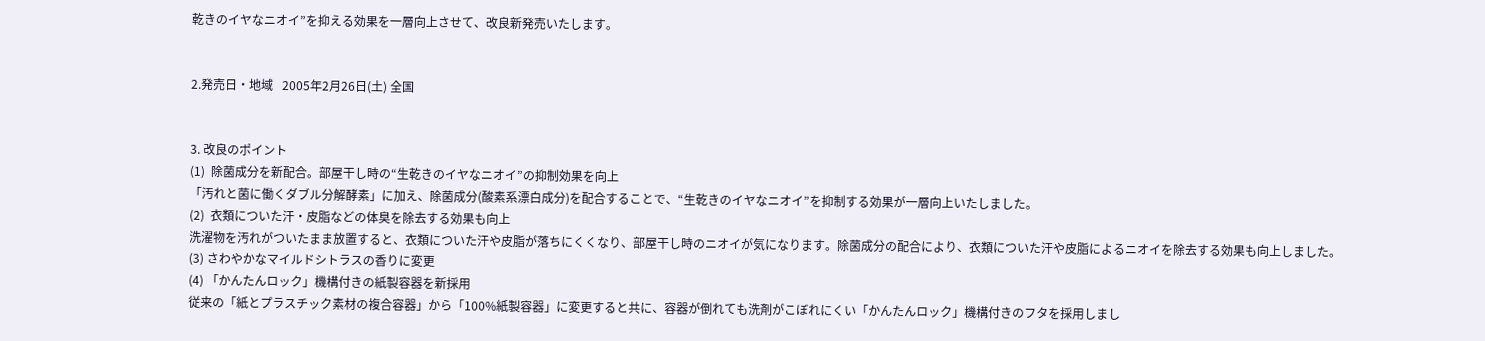乾きのイヤなニオイ”を抑える効果を一層向上させて、改良新発売いたします。


2.発売日・地域   2005年2月26日(土) 全国


3. 改良のポイント
(1)  除菌成分を新配合。部屋干し時の“生乾きのイヤなニオイ”の抑制効果を向上
「汚れと菌に働くダブル分解酵素」に加え、除菌成分(酸素系漂白成分)を配合することで、“生乾きのイヤなニオイ”を抑制する効果が一層向上いたしました。
(2)  衣類についた汗・皮脂などの体臭を除去する効果も向上
洗濯物を汚れがついたまま放置すると、衣類についた汗や皮脂が落ちにくくなり、部屋干し時のニオイが気になります。除菌成分の配合により、衣類についた汗や皮脂によるニオイを除去する効果も向上しました。
(3) さわやかなマイルドシトラスの香りに変更
(4) 「かんたんロック」機構付きの紙製容器を新採用
従来の「紙とプラスチック素材の複合容器」から「100%紙製容器」に変更すると共に、容器が倒れても洗剤がこぼれにくい「かんたんロック」機構付きのフタを採用しまし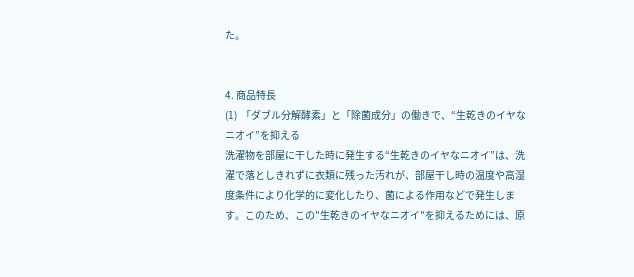た。


4. 商品特長
(1)  「ダブル分解酵素」と「除菌成分」の働きで、“生乾きのイヤなニオイ”を抑える
洗濯物を部屋に干した時に発生する“生乾きのイヤなニオイ”は、洗濯で落としきれずに衣類に残った汚れが、部屋干し時の温度や高湿度条件により化学的に変化したり、菌による作用などで発生します。このため、この"生乾きのイヤなニオイ"を抑えるためには、原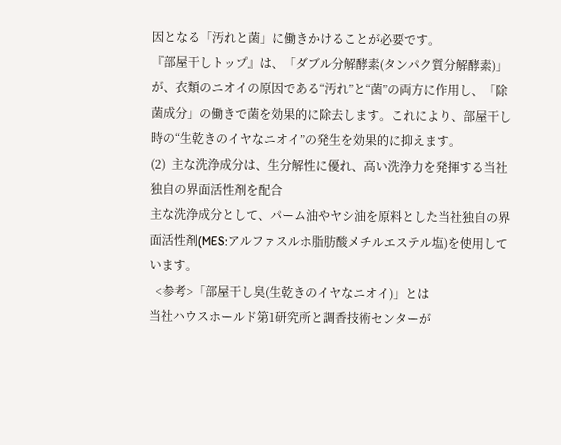因となる「汚れと菌」に働きかけることが必要です。
『部屋干しトップ』は、「ダブル分解酵素(タンパク質分解酵素)」が、衣類のニオイの原因である“汚れ”と“菌”の両方に作用し、「除菌成分」の働きで菌を効果的に除去します。これにより、部屋干し時の“生乾きのイヤなニオイ”の発生を効果的に抑えます。
(2)  主な洗浄成分は、生分解性に優れ、高い洗浄力を発揮する当社独自の界面活性剤を配合
主な洗浄成分として、パーム油やヤシ油を原料とした当社独自の界面活性剤(MES:アルファスルホ脂肪酸メチルエステル塩)を使用しています。
  <参考>「部屋干し臭(生乾きのイヤなニオイ)」とは
当社ハウスホールド第1研究所と調香技術センターが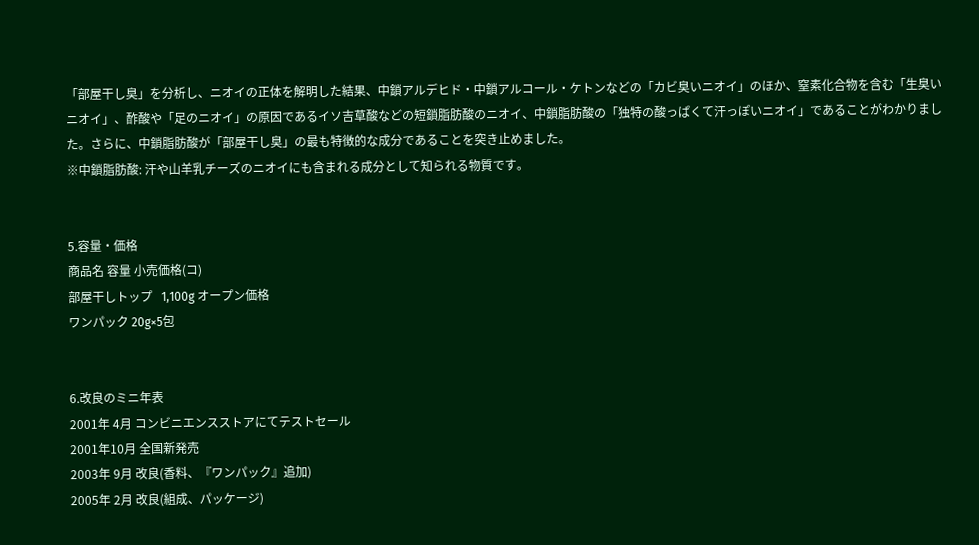「部屋干し臭」を分析し、ニオイの正体を解明した結果、中鎖アルデヒド・中鎖アルコール・ケトンなどの「カビ臭いニオイ」のほか、窒素化合物を含む「生臭いニオイ」、酢酸や「足のニオイ」の原因であるイソ吉草酸などの短鎖脂肪酸のニオイ、中鎖脂肪酸の「独特の酸っぱくて汗っぽいニオイ」であることがわかりました。さらに、中鎖脂肪酸が「部屋干し臭」の最も特徴的な成分であることを突き止めました。
※中鎖脂肪酸: 汗や山羊乳チーズのニオイにも含まれる成分として知られる物質です。


5.容量・価格
商品名 容量 小売価格(コ)
部屋干しトップ   1,100g オープン価格
ワンパック 20g×5包


6.改良のミニ年表
2001年 4月 コンビニエンスストアにてテストセール
2001年10月 全国新発売
2003年 9月 改良(香料、『ワンパック』追加)
2005年 2月 改良(組成、パッケージ)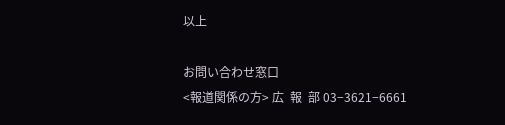以上

お問い合わせ窓口
<報道関係の方> 広  報  部 03−3621−6661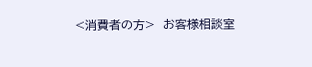<消費者の方>  お客様相談室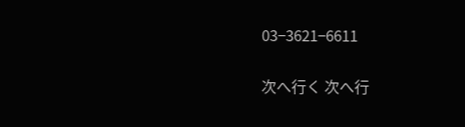03−3621−6611

次へ行く 次へ行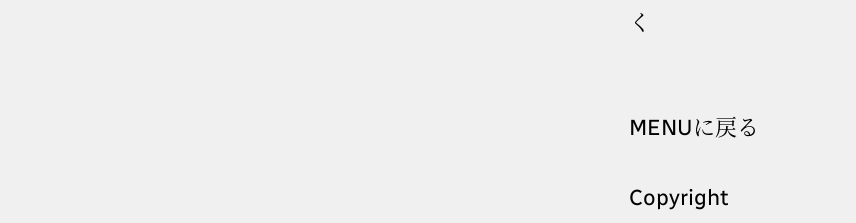く


MENUに戻る

Copyright